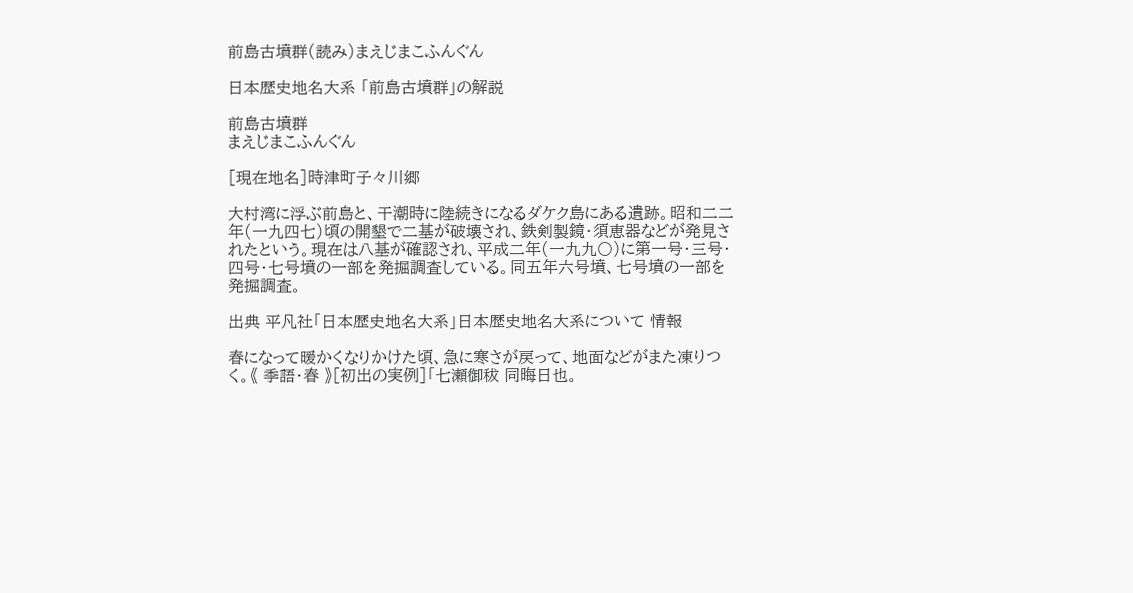前島古墳群(読み)まえじまこふんぐん

日本歴史地名大系 「前島古墳群」の解説

前島古墳群
まえじまこふんぐん

[現在地名]時津町子々川郷

大村湾に浮ぶ前島と、干潮時に陸続きになるダケク島にある遺跡。昭和二二年(一九四七)頃の開墾で二基が破壊され、鉄剣製鏡・須恵器などが発見されたという。現在は八基が確認され、平成二年(一九九〇)に第一号・三号・四号・七号墳の一部を発掘調査している。同五年六号墳、七号墳の一部を発掘調査。

出典 平凡社「日本歴史地名大系」日本歴史地名大系について 情報

春になって暖かくなりかけた頃、急に寒さが戻って、地面などがまた凍りつく。《 季語・春 》[初出の実例]「七瀬御秡 同晦日也。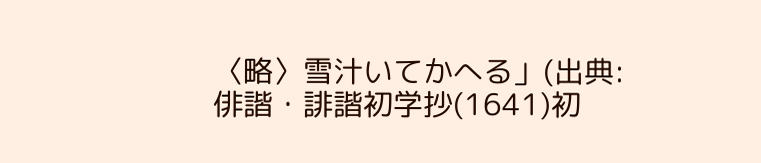〈略〉雪汁いてかへる」(出典:俳諧・誹諧初学抄(1641)初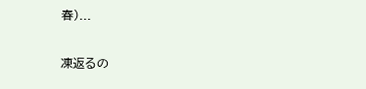春)...

凍返るの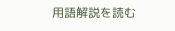用語解説を読む